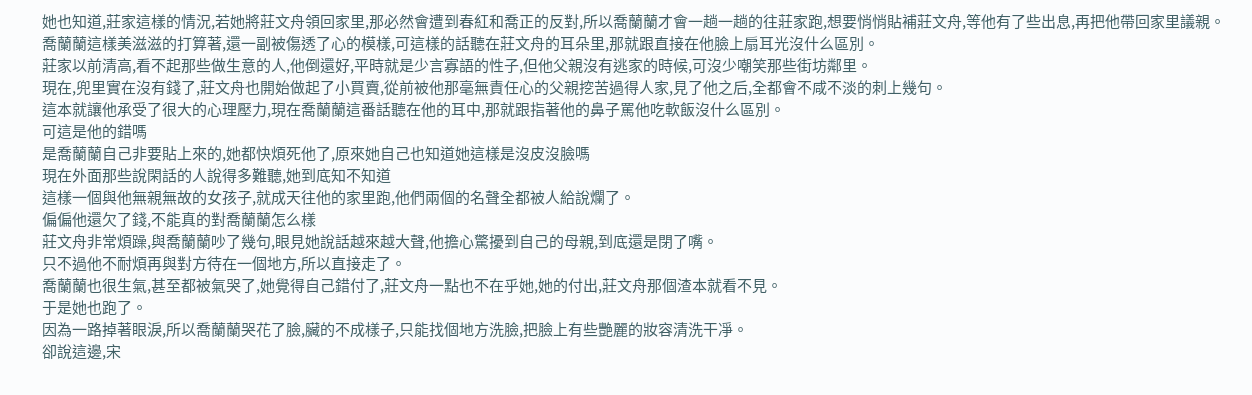她也知道,莊家這樣的情況,若她將莊文舟領回家里,那必然會遭到春紅和喬正的反對,所以喬蘭蘭才會一趟一趟的往莊家跑,想要悄悄貼補莊文舟,等他有了些出息,再把他帶回家里議親。
喬蘭蘭這樣美滋滋的打算著,還一副被傷透了心的模樣,可這樣的話聽在莊文舟的耳朵里,那就跟直接在他臉上扇耳光沒什么區別。
莊家以前清高,看不起那些做生意的人,他倒還好,平時就是少言寡語的性子,但他父親沒有逃家的時候,可沒少嘲笑那些街坊鄰里。
現在,兜里實在沒有錢了,莊文舟也開始做起了小買賣,從前被他那毫無責任心的父親挖苦過得人家,見了他之后,全都會不咸不淡的刺上幾句。
這本就讓他承受了很大的心理壓力,現在喬蘭蘭這番話聽在他的耳中,那就跟指著他的鼻子罵他吃軟飯沒什么區別。
可這是他的錯嗎
是喬蘭蘭自己非要貼上來的,她都快煩死他了,原來她自己也知道她這樣是沒皮沒臉嗎
現在外面那些說閑話的人說得多難聽,她到底知不知道
這樣一個與他無親無故的女孩子,就成天往他的家里跑,他們兩個的名聲全都被人給說爛了。
偏偏他還欠了錢,不能真的對喬蘭蘭怎么樣
莊文舟非常煩躁,與喬蘭蘭吵了幾句,眼見她說話越來越大聲,他擔心驚擾到自己的母親,到底還是閉了嘴。
只不過他不耐煩再與對方待在一個地方,所以直接走了。
喬蘭蘭也很生氣,甚至都被氣哭了,她覺得自己錯付了,莊文舟一點也不在乎她,她的付出,莊文舟那個渣本就看不見。
于是她也跑了。
因為一路掉著眼淚,所以喬蘭蘭哭花了臉,臟的不成樣子,只能找個地方洗臉,把臉上有些艷麗的妝容清洗干凈。
卻說這邊,宋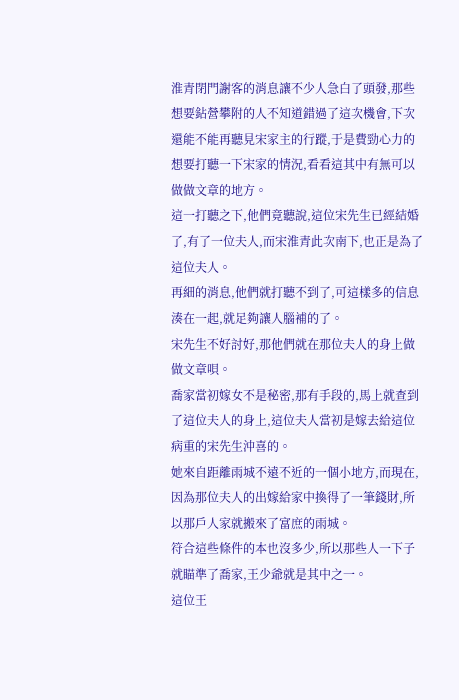淮青閉門謝客的消息讓不少人急白了頭發,那些想要鉆營攀附的人不知道錯過了這次機會,下次還能不能再聽見宋家主的行蹤,于是費勁心力的想要打聽一下宋家的情況,看看這其中有無可以做做文章的地方。
這一打聽之下,他們竟聽說,這位宋先生已經結婚了,有了一位夫人,而宋淮青此次南下,也正是為了這位夫人。
再細的消息,他們就打聽不到了,可這樣多的信息湊在一起,就足夠讓人腦補的了。
宋先生不好討好,那他們就在那位夫人的身上做做文章唄。
喬家當初嫁女不是秘密,那有手段的,馬上就查到了這位夫人的身上,這位夫人當初是嫁去給這位病重的宋先生沖喜的。
她來自距離雨城不遠不近的一個小地方,而現在,因為那位夫人的出嫁給家中換得了一筆錢財,所以那戶人家就搬來了富庶的雨城。
符合這些條件的本也沒多少,所以那些人一下子就瞄準了喬家,王少爺就是其中之一。
這位王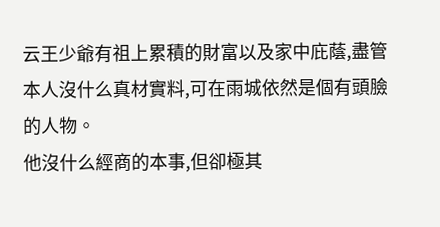云王少爺有祖上累積的財富以及家中庇蔭,盡管本人沒什么真材實料,可在雨城依然是個有頭臉的人物。
他沒什么經商的本事,但卻極其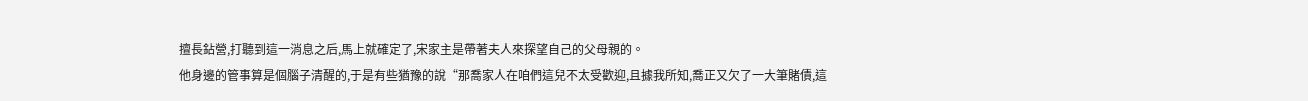擅長鉆營,打聽到這一消息之后,馬上就確定了,宋家主是帶著夫人來探望自己的父母親的。
他身邊的管事算是個腦子清醒的,于是有些猶豫的說“那喬家人在咱們這兒不太受歡迎,且據我所知,喬正又欠了一大筆賭債,這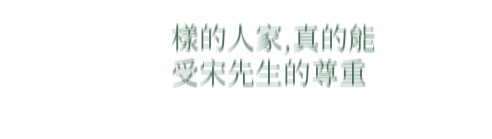樣的人家,真的能受宋先生的尊重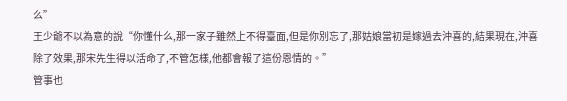么”
王少爺不以為意的說“你懂什么,那一家子雖然上不得臺面,但是你別忘了,那姑娘當初是嫁過去沖喜的,結果現在,沖喜除了效果,那宋先生得以活命了,不管怎樣,他都會報了這份恩情的。”
管事也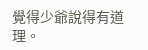覺得少爺說得有道理。